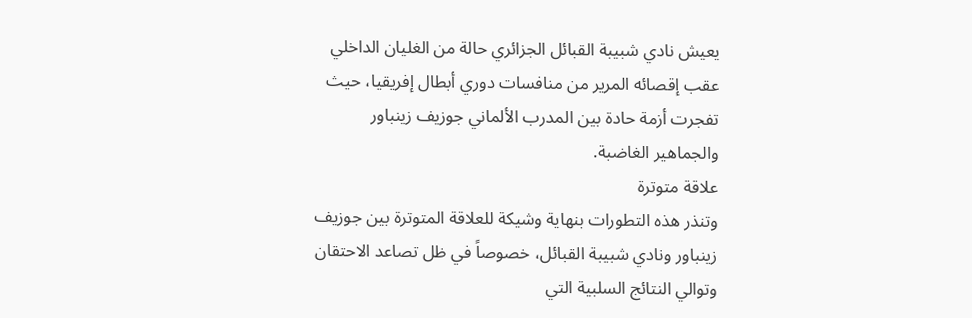يعيش نادي شبيبة القبائل الجزائري حالة من الغليان الداخلي عقب إقصائه المرير من منافسات دوري أبطال إفريقيا، حيث تفجرت أزمة حادة بين المدرب الألماني جوزيف زينباور والجماهير الغاضبة.
علاقة متوترة
وتنذر هذه التطورات بنهاية وشيكة للعلاقة المتوترة بين جوزيف زينباور ونادي شبيبة القبائل، خصوصاً في ظل تصاعد الاحتقان وتوالي النتائج السلبية التي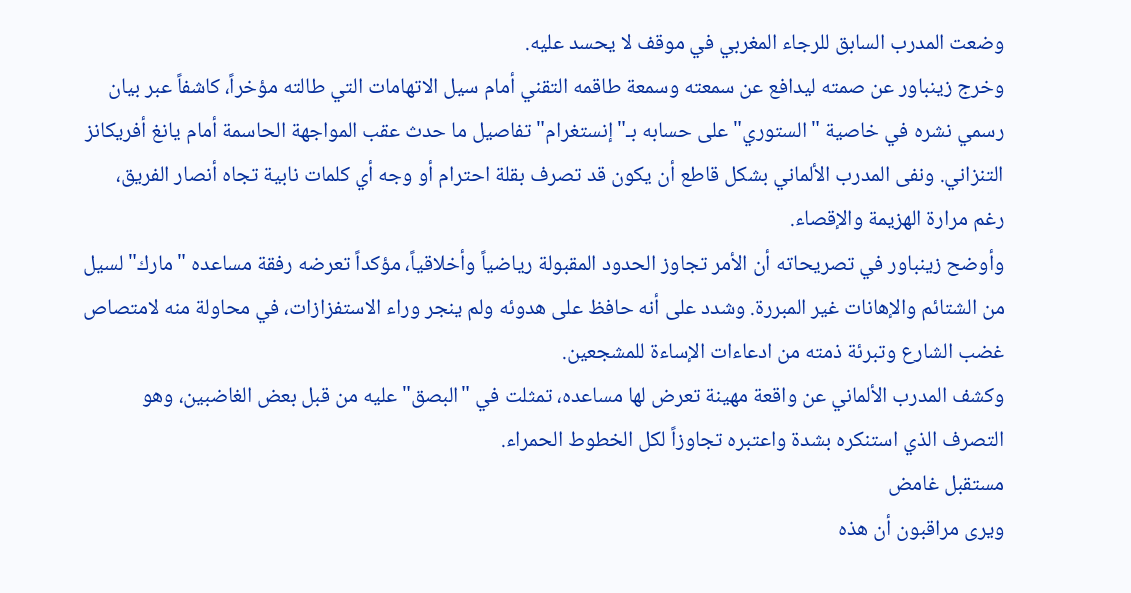وضعت المدرب السابق للرجاء المغربي في موقف لا يحسد عليه.
وخرج زينباور عن صمته ليدافع عن سمعته وسمعة طاقمه التقني أمام سيل الاتهامات التي طالته مؤخراً، كاشفاً عبر بيان رسمي نشره في خاصية "الستوري" على حسابه بـ"إنستغرام" تفاصيل ما حدث عقب المواجهة الحاسمة أمام يانغ أفريكانز التنزاني. ونفى المدرب الألماني بشكل قاطع أن يكون قد تصرف بقلة احترام أو وجه أي كلمات نابية تجاه أنصار الفريق، رغم مرارة الهزيمة والإقصاء.
وأوضح زينباور في تصريحاته أن الأمر تجاوز الحدود المقبولة رياضياً وأخلاقياً، مؤكداً تعرضه رفقة مساعده "مارك" لسيل من الشتائم والإهانات غير المبررة. وشدد على أنه حافظ على هدوئه ولم ينجر وراء الاستفزازات، في محاولة منه لامتصاص غضب الشارع وتبرئة ذمته من ادعاءات الإساءة للمشجعين.
وكشف المدرب الألماني عن واقعة مهينة تعرض لها مساعده، تمثلت في "البصق" عليه من قبل بعض الغاضبين، وهو التصرف الذي استنكره بشدة واعتبره تجاوزاً لكل الخطوط الحمراء.
مستقبل غامض
ويرى مراقبون أن هذه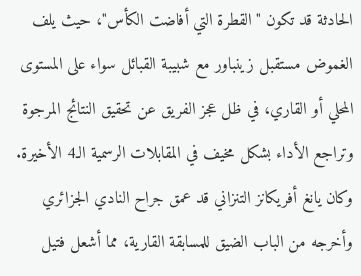الحادثة قد تكون "القطرة التي أفاضت الكأس"، حيث يلف الغموض مستقبل زينباور مع شبيبة القبائل سواء على المستوى المحلي أو القاري، في ظل عجز الفريق عن تحقيق النتائج المرجوة وتراجع الأداء بشكل مخيف في المقابلات الرسمية الـ4 الأخيرة.
وكان يانغ أفريكانز التنزاني قد عمق جراح النادي الجزائري وأخرجه من الباب الضيق للمسابقة القارية، مما أشعل فتيل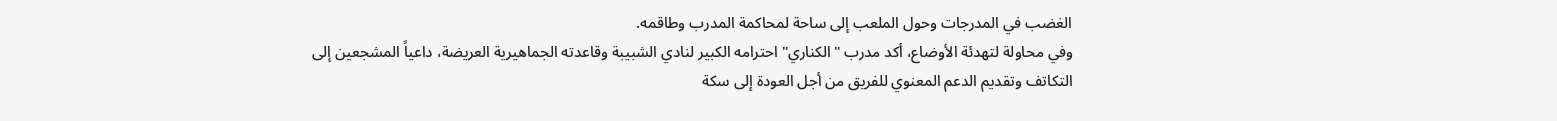الغضب في المدرجات وحول الملعب إلى ساحة لمحاكمة المدرب وطاقمه.
وفي محاولة لتهدئة الأوضاع، أكد مدرب "الكناري" احترامه الكبير لنادي الشبيبة وقاعدته الجماهيرية العريضة، داعياً المشجعين إلى التكاتف وتقديم الدعم المعنوي للفريق من أجل العودة إلى سكة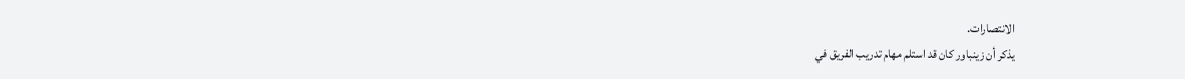الانتصارات.
يذكر أن زينباور كان قد استلم مهام تدريب الفريق في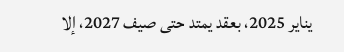يناير 2025، بعقد يمتد حتى صيف 2027، إلا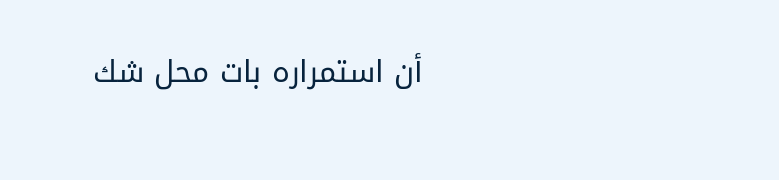أن استمراره بات محل شك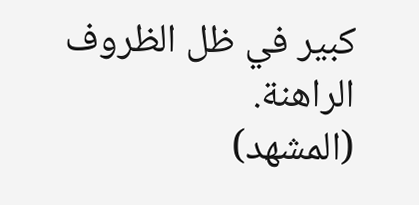كبير في ظل الظروف الراهنة.
(المشهد)